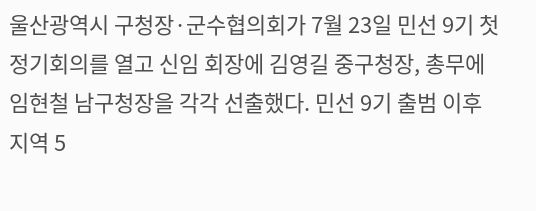울산광역시 구청장·군수협의회가 7월 23일 민선 9기 첫 정기회의를 열고 신임 회장에 김영길 중구청장, 총무에 임현철 남구청장을 각각 선출했다. 민선 9기 출범 이후 지역 5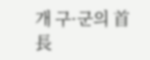개 구·군의 首長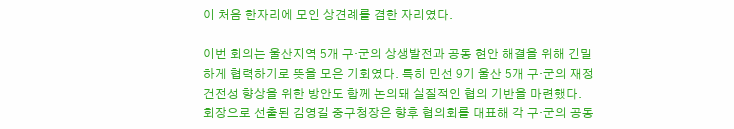이 처음 한자리에 모인 상견례를 겸한 자리였다.

이번 회의는 울산지역 5개 구·군의 상생발전과 공동 현안 해결을 위해 긴밀하게 협력하기로 뜻을 모은 기회였다. 특히 민선 9기 울산 5개 구·군의 재정건전성 향상을 위한 방안도 함께 논의돼 실질적인 협의 기반을 마련했다.
회장으로 선출된 김영길 중구청장은 향후 협의회를 대표해 각 구·군의 공동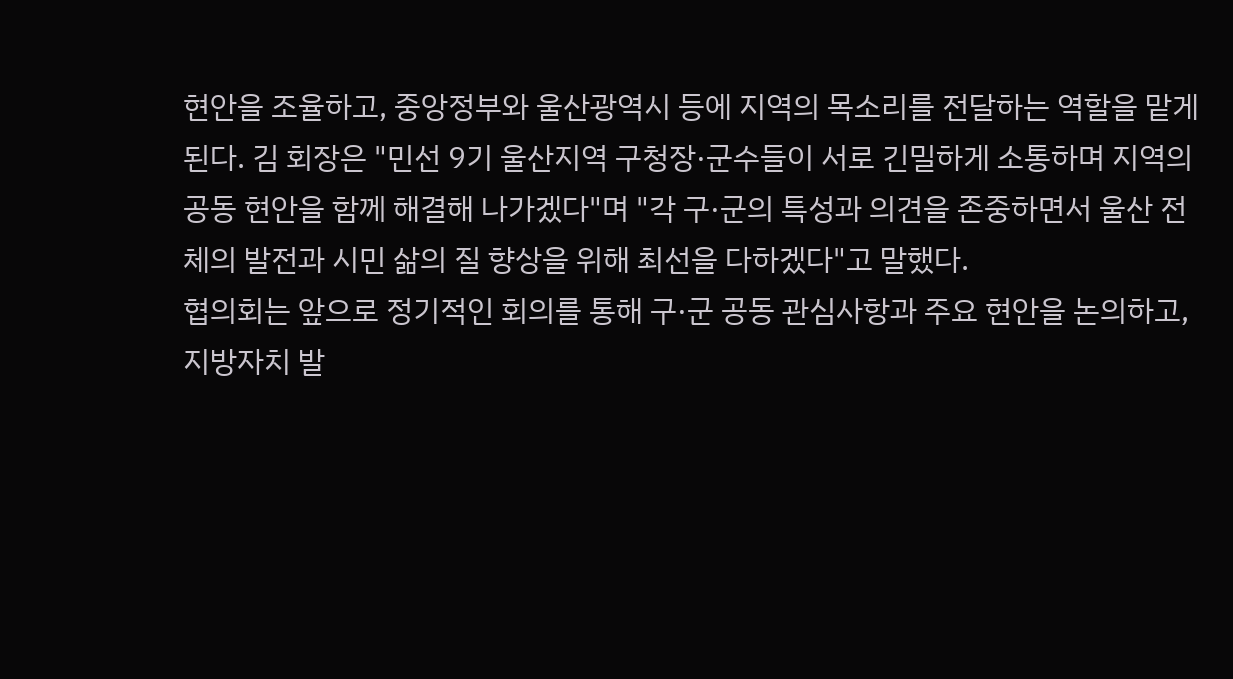현안을 조율하고, 중앙정부와 울산광역시 등에 지역의 목소리를 전달하는 역할을 맡게 된다. 김 회장은 "민선 9기 울산지역 구청장·군수들이 서로 긴밀하게 소통하며 지역의 공동 현안을 함께 해결해 나가겠다"며 "각 구·군의 특성과 의견을 존중하면서 울산 전체의 발전과 시민 삶의 질 향상을 위해 최선을 다하겠다"고 말했다.
협의회는 앞으로 정기적인 회의를 통해 구·군 공동 관심사항과 주요 현안을 논의하고, 지방자치 발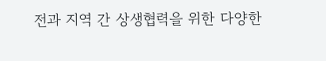전과 지역 간 상생협력을 위한 다양한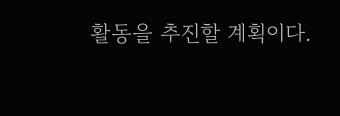활동을 추진할 계획이다.